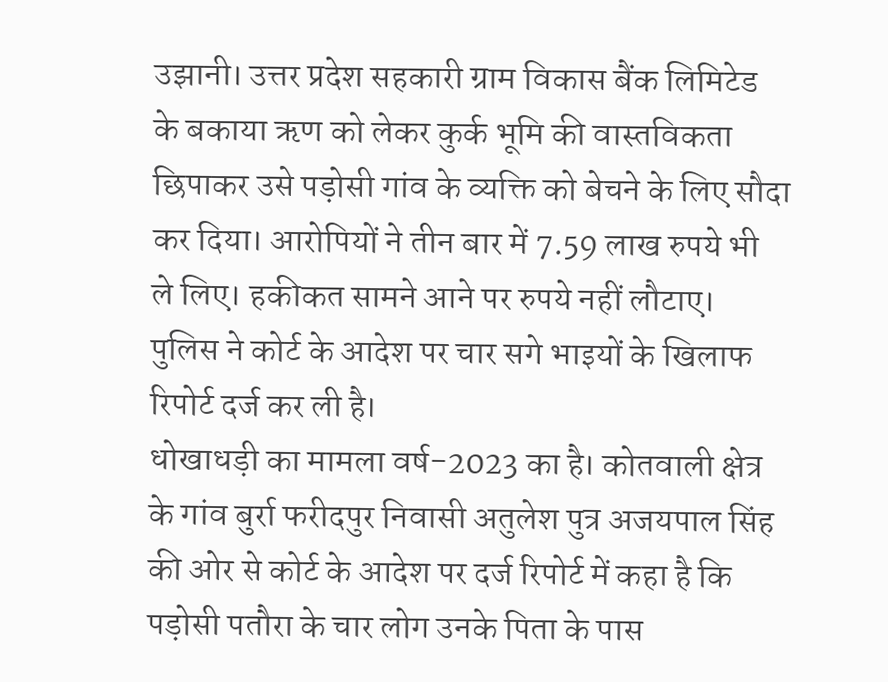उझानी। उत्तर प्रदेश सहकारी ग्राम विकास बैंक लिमिटेड के बकाया ऋण को लेकर कुर्क भूमि की वास्तविकता छिपाकर उसे पड़ोसी गांव के व्यक्ति को बेचने के लिए सौदा कर दिया। आरोपियों ने तीन बार में 7.59 लाख रुपये भी ले लिए। हकीकत सामने आने पर रुपये नहीं लौटाए। पुलिस ने कोर्ट के आदेश पर चार सगे भाइयों के खिलाफ रिपोर्ट दर्ज कर ली है।
धोखाधड़ी का मामला वर्ष-2023 का है। कोतवाली क्षेत्र के गांव बुर्रा फरीदपुर निवासी अतुलेश पुत्र अजयपाल सिंह की ओर से कोर्ट के आदेश पर दर्ज रिपोर्ट में कहा है कि पड़ोसी पतौरा के चार लोग उनके पिता के पास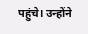पहुंचे। उन्होंने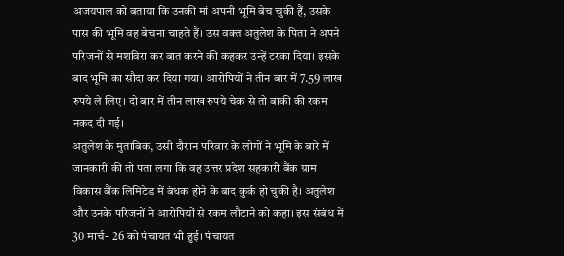अजयपाल को बताया कि उनकी मां अपनी भूमि बेच चुकी हैं, उसके पास की भूमि वह बेचना चाहते हैं। उस वक्त अतुलेश के पिता ने अपने परिजनों से मशविरा कर बात करने की कहकर उन्हें टरका दिया। इसके बाद भूमि का सौदा कर दिया गया। आरोपियों ने तीन बार में 7.59 लाख रुपये ले लिए। दो बार में तीन लाख रुपये चेक से तो बाकी की रकम नकद दी गई।
अतुलेश के मुताबिक, उसी दौरान परिवार के लोगों ने भूमि के बारे में जानकारी की तो पता लगा कि वह उत्तर प्रदेश सहकारी बैंक ग्राम विकास बैंक लिमिटेड में बंधक होने के बाद कुर्क हो चुकी है। अतुलेश और उनके परिजनों ने आरोपियों से रकम लौटाने को कहा। इस संबंध में 30 मार्च- 26 को पंचायत भी हुई। पंचायत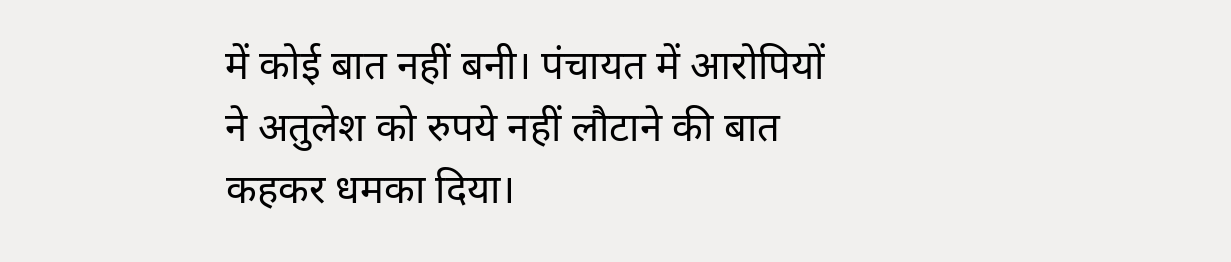में कोई बात नहीं बनी। पंचायत में आरोपियों ने अतुलेश को रुपये नहीं लौटाने की बात कहकर धमका दिया।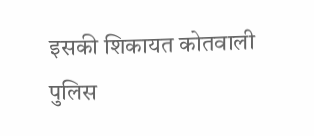इसकी शिकायत कोतवाली पुलिस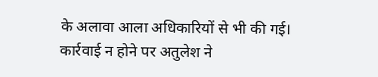के अलावा आला अधिकारियों से भी की गई।
कार्रवाई न होने पर अतुलेश ने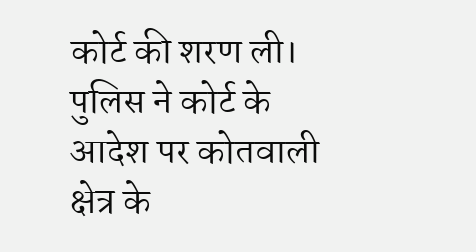कोर्ट की शरण ली। पुलिस ने कोर्ट के आदेश पर कोतवाली क्षेत्र के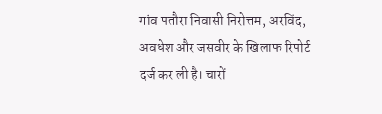गांव पतौरा निवासी निरोत्तम, अरविंद, अवधेश और जसवीर के खिलाफ रिपोर्ट दर्ज कर ली है। चारों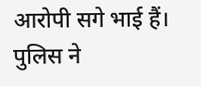आरोपी सगे भाई हैं। पुलिस ने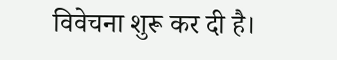विवेचना शुरू कर दी है।